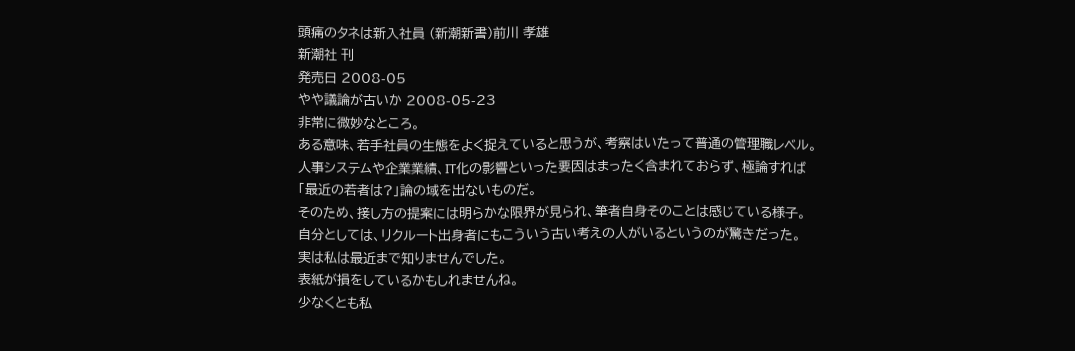頭痛のタネは新入社員 (新潮新書)前川 孝雄
新潮社 刊
発売日 2008-05
やや議論が古いか 2008-05-23
非常に微妙なところ。
ある意味、若手社員の生態をよく捉えていると思うが、考察はいたって普通の管理職レベル。
人事システムや企業業績、IT化の影響といった要因はまったく含まれておらず、極論すれば
「最近の若者は?」論の域を出ないものだ。
そのため、接し方の提案には明らかな限界が見られ、筆者自身そのことは感じている様子。
自分としては、リクルート出身者にもこういう古い考えの人がいるというのが驚きだった。
実は私は最近まで知りませんでした。
表紙が損をしているかもしれませんね。
少なくとも私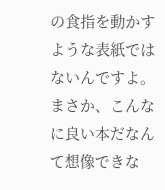の食指を動かすような表紙ではないんですよ。まさか、こんなに良い本だなんて想像できな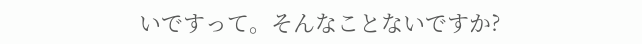いですって。そんなことないですか?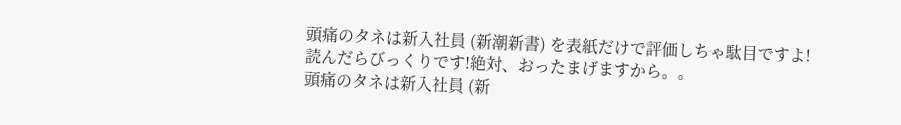頭痛のタネは新入社員 (新潮新書) を表紙だけで評価しちゃ駄目ですよ!
読んだらびっくりです!絶対、おったまげますから。。
頭痛のタネは新入社員 (新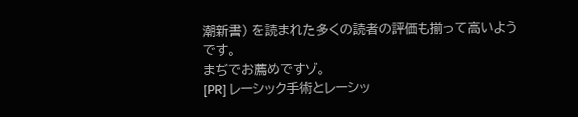潮新書) を読まれた多くの読者の評価も揃って高いようです。
まぢでお薦めですゾ。
[PR] レーシック手術とレーシッ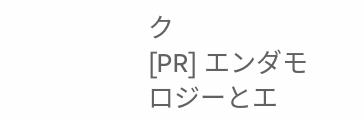ク
[PR] エンダモロジーとエ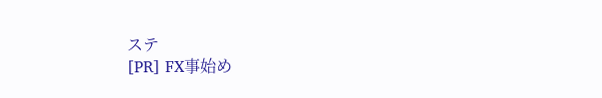ステ
[PR] FX事始め